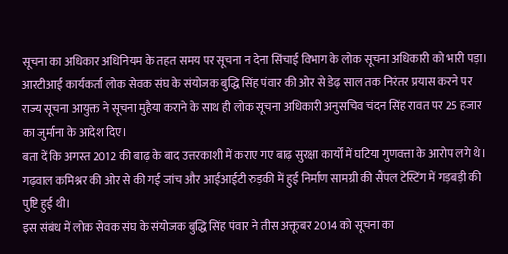सूचना का अधिकार अधिनियम के तहत समय पर सूचना न देना सिंचाई विभाग के लोक सूचना अधिकारी को भारी पड़ा। आरटीआई कार्यकर्ता लोक सेवक संघ के संयोजक बुद्धि सिंह पंवार की ओर से डेढ़ साल तक निरंतर प्रयास करने पर राज्य सूचना आयुक्त ने सूचना मुहैया कराने के साथ ही लोक सूचना अधिकारी अनुसचिव चंदन सिंह रावत पर 25 हजार का जुर्माना के आदेश दिए।
बता दें कि अगस्त 2012 की बाढ़ के बाद उत्तरकाशी में कराए गए बाढ़ सुरक्षा कार्यों में घटिया गुणवत्ता के आरोप लगे थे। गढ़वाल कमिश्नर की ओर से की गई जांच और आईआईटी रुड़की में हुई निर्माण सामग्री की सैंपल टेस्टिंग में गड़बड़ी की पुष्टि हुई थी।
इस संबंध में लोक सेवक संघ के संयोजक बुद्धि सिंह पंवार ने तीस अक्तूबर 2014 को सूचना का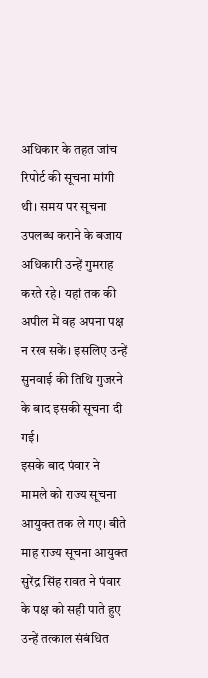अधिकार के तहत जांच रिपोर्ट की सूचना मांगी थी। समय पर सूचना उपलब्ध कराने के बजाय अधिकारी उन्हें गुमराह करते रहे। यहां तक की अपील में वह अपना पक्ष न रख सकें। इसलिए उन्हें सुनवाई की तिथि गुजरने के बाद इसकी सूचना दी गई।
इसके बाद पंवार ने मामले को राज्य सूचना आयुक्त तक ले गए। बीते माह राज्य सूचना आयुक्त सुरेंद्र सिंह रावत ने पंवार के पक्ष को सही पाते हुए उन्हें तत्काल संबंधित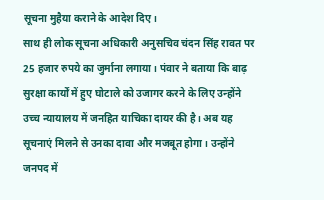सूचना मुहैया कराने के आदेश दिए।
साथ ही लोक सूचना अधिकारी अनुसचिव चंदन सिंह रावत पर 25 हजार रुपये का जुर्माना लगाया। पंवार ने बताया कि बाढ़ सुरक्षा कार्यों में हुए घोटाले को उजागर करने के लिए उन्होंने उच्च न्यायालय में जनहित याचिका दायर की है। अब यह सूचनाएं मिलने से उनका दावा और मजबूत होगा। उन्होंने जनपद में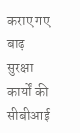कराए गए बाढ़ सुरक्षा कार्यों की सीबीआई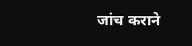जांच कराने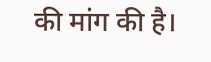की मांग की है।